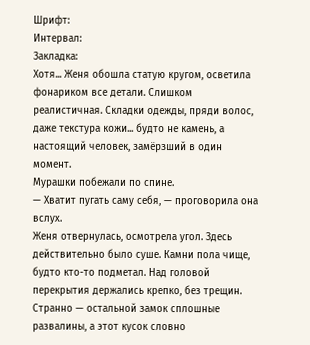Шрифт:
Интервал:
Закладка:
Хотя... Женя обошла статую кругом, осветила фонариком все детали. Слишком реалистичная. Складки одежды, пряди волос, даже текстура кожи... будто не камень, а настоящий человек, замёрзший в один момент.
Мурашки побежали по спине.
— Хватит пугать саму себя, — проговорила она вслух.
Женя отвернулась, осмотрела угол. Здесь действительно было суше. Камни пола чище, будто кто-то подметал. Над головой перекрытия держались крепко, без трещин. Странно — остальной замок сплошные развалины, а этот кусок словно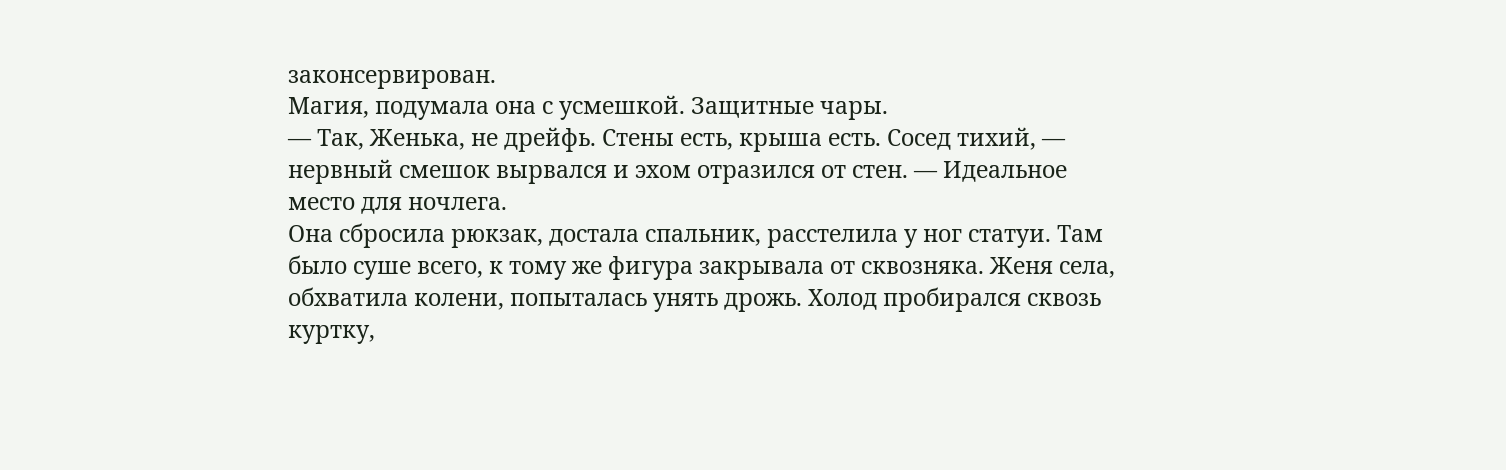законсервирован.
Магия, подумала она с усмешкой. Защитные чары.
— Так, Женька, не дрейфь. Стены есть, крыша есть. Сосед тихий, — нервный смешок вырвался и эхом отразился от стен. — Идеальное место для ночлега.
Она сбросила рюкзак, достала спальник, расстелила у ног статуи. Там было суше всего, к тому же фигура закрывала от сквозняка. Женя села, обхватила колени, попыталась унять дрожь. Холод пробирался сквозь куртку,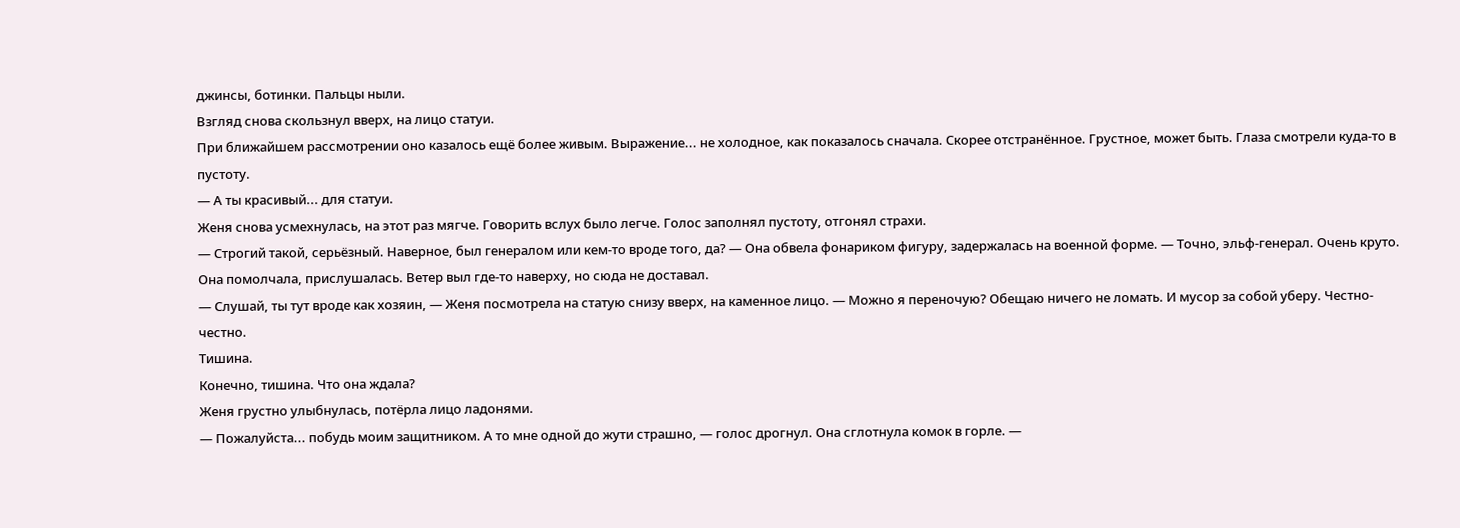джинсы, ботинки. Пальцы ныли.
Взгляд снова скользнул вверх, на лицо статуи.
При ближайшем рассмотрении оно казалось ещё более живым. Выражение... не холодное, как показалось сначала. Скорее отстранённое. Грустное, может быть. Глаза смотрели куда-то в пустоту.
— А ты красивый... для статуи.
Женя снова усмехнулась, на этот раз мягче. Говорить вслух было легче. Голос заполнял пустоту, отгонял страхи.
— Строгий такой, серьёзный. Наверное, был генералом или кем-то вроде того, да? — Она обвела фонариком фигуру, задержалась на военной форме. — Точно, эльф-генерал. Очень круто.
Она помолчала, прислушалась. Ветер выл где-то наверху, но сюда не доставал.
— Слушай, ты тут вроде как хозяин, — Женя посмотрела на статую снизу вверх, на каменное лицо. — Можно я переночую? Обещаю ничего не ломать. И мусор за собой уберу. Честно-честно.
Тишина.
Конечно, тишина. Что она ждала?
Женя грустно улыбнулась, потёрла лицо ладонями.
— Пожалуйста... побудь моим защитником. А то мне одной до жути страшно, — голос дрогнул. Она сглотнула комок в горле. —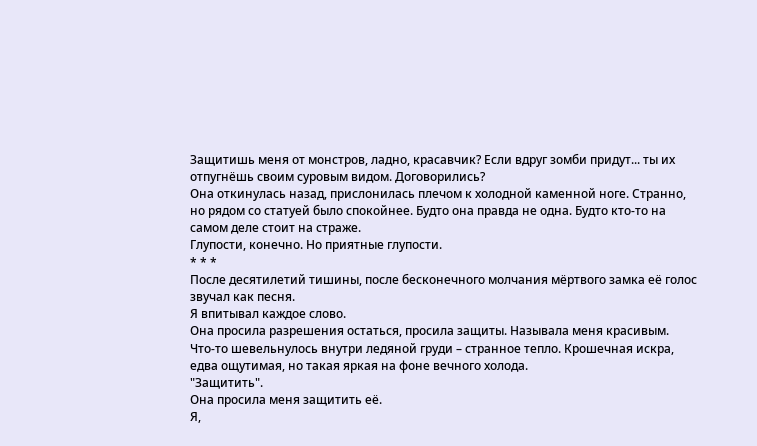Защитишь меня от монстров, ладно, красавчик? Если вдруг зомби придут... ты их отпугнёшь своим суровым видом. Договорились?
Она откинулась назад, прислонилась плечом к холодной каменной ноге. Странно, но рядом со статуей было спокойнее. Будто она правда не одна. Будто кто-то на самом деле стоит на страже.
Глупости, конечно. Но приятные глупости.
* * *
После десятилетий тишины, после бесконечного молчания мёртвого замка её голос звучал как песня.
Я впитывал каждое слово.
Она просила разрешения остаться, просила защиты. Называла меня красивым.
Что-то шевельнулось внутри ледяной груди – странное тепло. Крошечная искра, едва ощутимая, но такая яркая на фоне вечного холода.
"Защитить".
Она просила меня защитить её.
Я,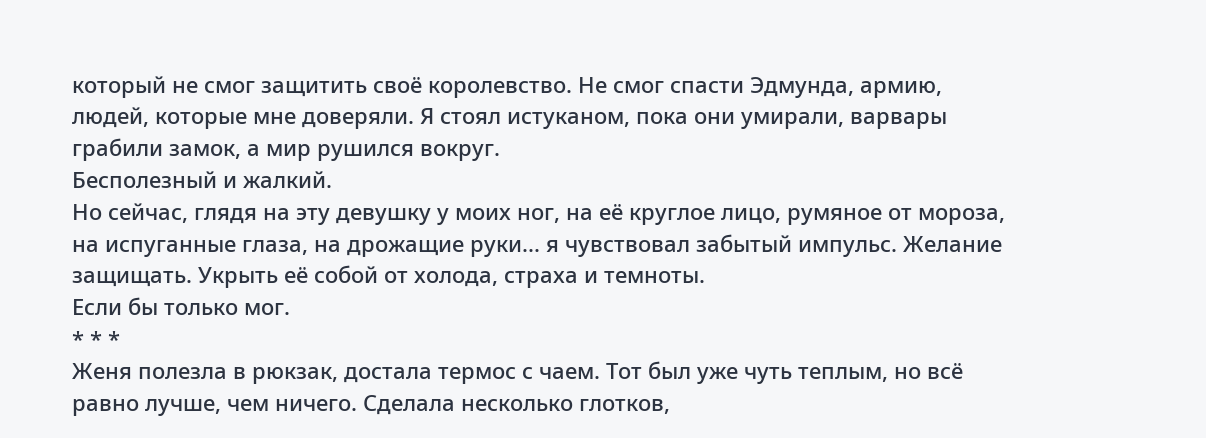который не смог защитить своё королевство. Не смог спасти Эдмунда, армию, людей, которые мне доверяли. Я стоял истуканом, пока они умирали, варвары грабили замок, а мир рушился вокруг.
Бесполезный и жалкий.
Но сейчас, глядя на эту девушку у моих ног, на её круглое лицо, румяное от мороза, на испуганные глаза, на дрожащие руки... я чувствовал забытый импульс. Желание защищать. Укрыть её собой от холода, страха и темноты.
Если бы только мог.
* * *
Женя полезла в рюкзак, достала термос с чаем. Тот был уже чуть теплым, но всё равно лучше, чем ничего. Сделала несколько глотков,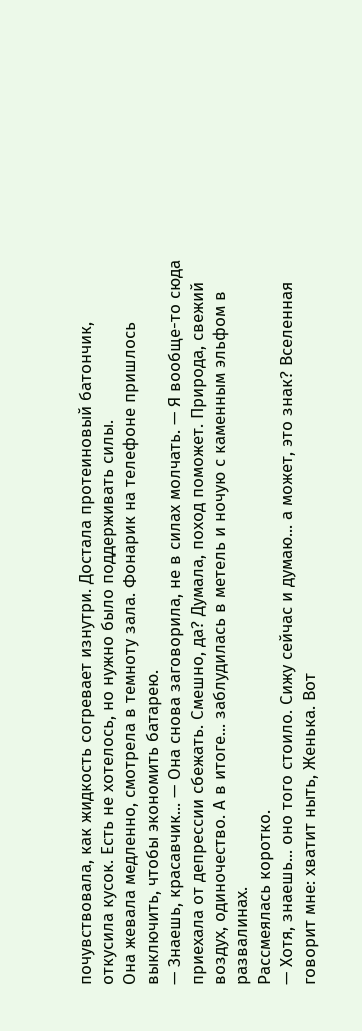почувствовала, как жидкость согревает изнутри. Достала протеиновый батончик, откусила кусок. Есть не хотелось, но нужно было поддерживать силы.
Она жевала медленно, смотрела в темноту зала. Фонарик на телефоне пришлось выключить, чтобы экономить батарею.
— Знаешь, красавчик... — Она снова заговорила, не в силах молчать. — Я вообще-то сюда приехала от депрессии сбежать. Смешно, да? Думала, поход поможет. Природа, свежий воздух, одиночество. А в итоге... заблудилась в метель и ночую с каменным эльфом в развалинах.
Рассмеялась коротко.
— Хотя, знаешь... оно того стоило. Сижу сейчас и думаю... а может, это знак? Вселенная говорит мне: хватит ныть, Женька. Вот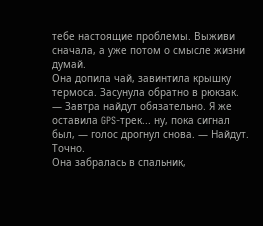тебе настоящие проблемы. Выживи сначала, а уже потом о смысле жизни думай.
Она допила чай, завинтила крышку термоса. Засунула обратно в рюкзак.
— Завтра найдут обязательно. Я же оставила GPS-трек... ну, пока сигнал был, — голос дрогнул снова. — Найдут. Точно.
Она забралась в спальник,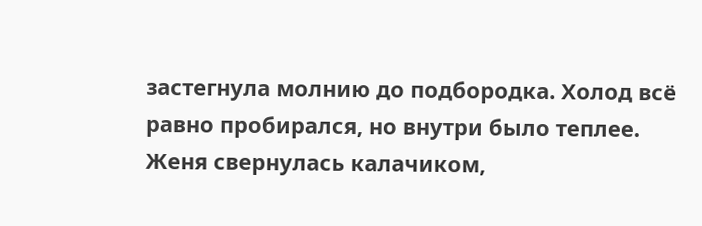застегнула молнию до подбородка. Холод всё равно пробирался, но внутри было теплее. Женя свернулась калачиком,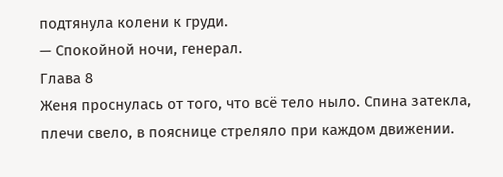подтянула колени к груди.
— Спокойной ночи, генерал.
Глава 8
Женя проснулась от того, что всё тело ныло. Спина затекла, плечи свело, в пояснице стреляло при каждом движении.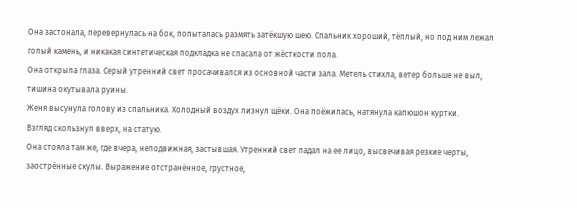Она застонала, перевернулась на бок, попыталась размять затёкшую шею. Спальник хороший, тёплый, но под ним лежал голый камень, и никакая синтетическая подкладка не спасала от жёсткости пола.
Она открыла глаза. Серый утренний свет просачивался из основной части зала. Метель стихла, ветер больше не выл, тишина окутывала руины.
Женя высунула голову из спальника. Холодный воздух лизнул щёки. Она поёжилась, натянула капюшон куртки.
Взгляд скользнул вверх, на статую.
Она стояла там же, где вчера, неподвижная, застывшая. Утренний свет падал на ее лицо, высвечивая резкие черты, заострённые скулы. Выражение отстранённое, грустное,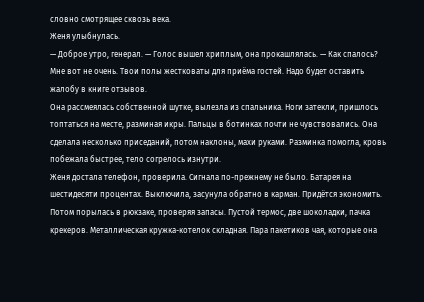словно смотрящее сквозь века.
Женя улыбнулась.
— Доброе утро, генерал. — Голос вышел хриплым, она прокашлялась. — Как спалось? Мне вот не очень. Твои полы жестковаты для приёма гостей. Надо будет оставить жалобу в книге отзывов.
Она рассмеялась собственной шутке, вылезла из спальника. Ноги затекли, пришлось топтаться на месте, разминая икры. Пальцы в ботинках почти не чувствовались. Она сделала несколько приседаний, потом наклоны, махи руками. Разминка помогла, кровь побежала быстрее, тело согрелось изнутри.
Женя достала телефон, проверила. Сигнала по-прежнему не было. Батарея на шестидесяти процентах. Выключила, засунула обратно в карман. Придётся экономить.
Потом порылась в рюкзаке, проверяя запасы. Пустой термос, две шоколадки, пачка крекеров. Металлическая кружка-котелок складная. Пара пакетиков чая, которые она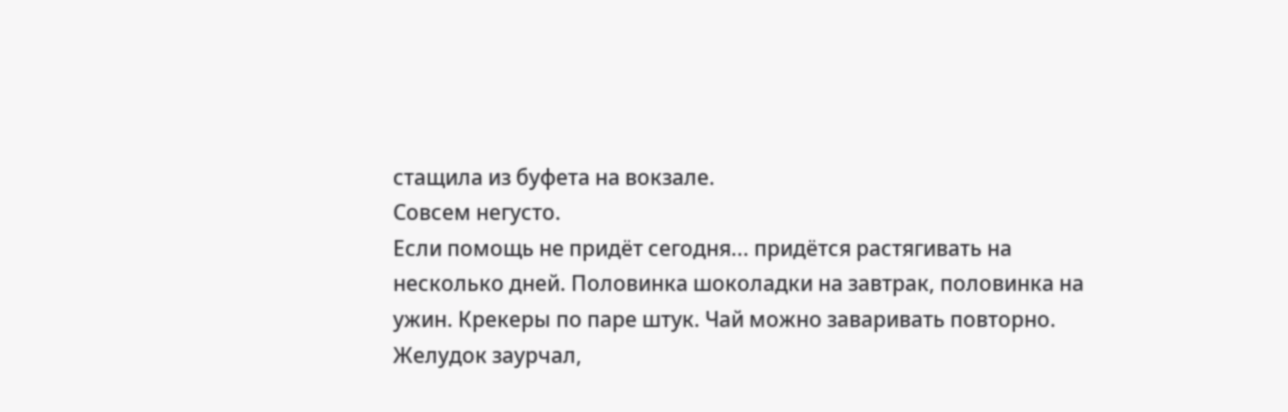стащила из буфета на вокзале.
Совсем негусто.
Если помощь не придёт сегодня... придётся растягивать на несколько дней. Половинка шоколадки на завтрак, половинка на ужин. Крекеры по паре штук. Чай можно заваривать повторно.
Желудок заурчал,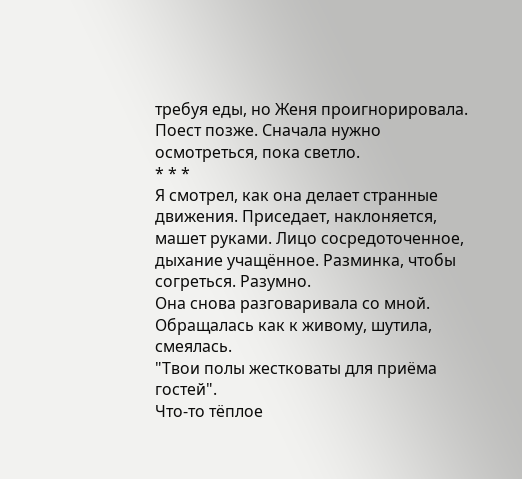требуя еды, но Женя проигнорировала. Поест позже. Сначала нужно осмотреться, пока светло.
* * *
Я смотрел, как она делает странные движения. Приседает, наклоняется, машет руками. Лицо сосредоточенное, дыхание учащённое. Разминка, чтобы согреться. Разумно.
Она снова разговаривала со мной. Обращалась как к живому, шутила, смеялась.
"Твои полы жестковаты для приёма гостей".
Что-то тёплое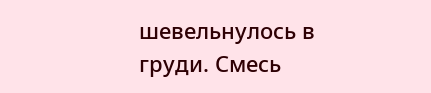шевельнулось в груди. Смесь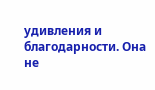удивления и благодарности. Она не